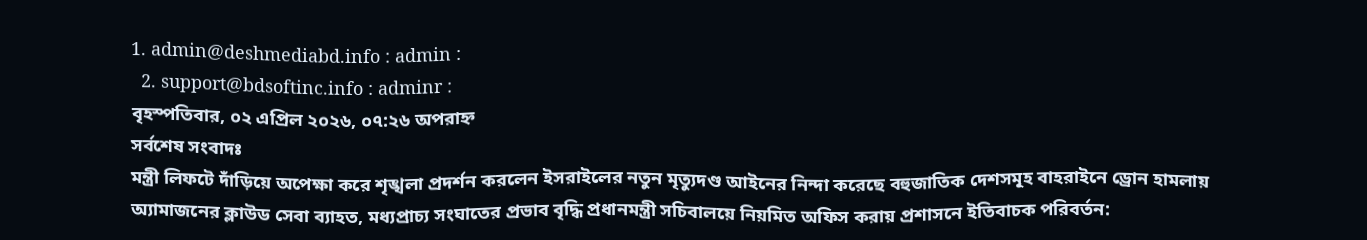1. admin@deshmediabd.info : admin :
  2. support@bdsoftinc.info : adminr :
বৃহস্পতিবার, ০২ এপ্রিল ২০২৬, ০৭:২৬ অপরাহ্ন
সর্বশেষ সংবাদঃ
মন্ত্রী লিফটে দাঁড়িয়ে অপেক্ষা করে শৃঙ্খলা প্রদর্শন করলেন ইসরাইলের নতুন মৃত্যুদণ্ড আইনের নিন্দা করেছে বহুজাতিক দেশসমূহ বাহরাইনে ড্রোন হামলায় অ্যামাজনের ক্লাউড সেবা ব্যাহত, মধ্যপ্রাচ্য সংঘাতের প্রভাব বৃদ্ধি প্রধানমন্ত্রী সচিবালয়ে নিয়মিত অফিস করায় প্রশাসনে ইতিবাচক পরিবর্তন: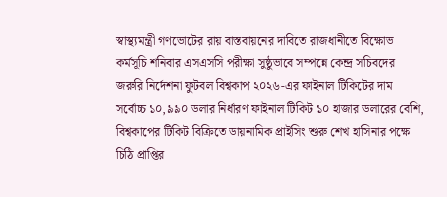স্বাস্থ্যমন্ত্রী গণভোটের রায় বাস্তবায়নের দাবিতে রাজধানীতে বিক্ষোভ কর্মসূচি শনিবার এসএসসি পরীক্ষা সুষ্ঠুভাবে সম্পন্নে কেন্দ্র সচিবদের জরুরি নির্দেশনা ফুটবল বিশ্বকাপ ২০২৬-এর ফাইনাল টিকিটের দাম সর্বোচ্চ ১০,৯৯০ ডলার নির্ধারণ ফাইনাল টিকিট ১০ হাজার ডলারের বেশি, বিশ্বকাপের টিকিট বিক্রিতে ডায়নামিক প্রাইসিং শুরু শেখ হাসিনার পক্ষে চিঠি প্রাপ্তির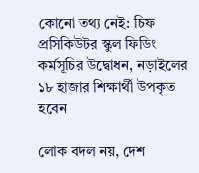কোনো তথ্য নেই: চিফ প্রসিকিউটর স্কুল ফিডিং কর্মসূচির উদ্বোধন, নড়াইলের ১৮ হাজার শিক্ষার্থী উপকৃত হবেন

লোক বদল নয়, দেশ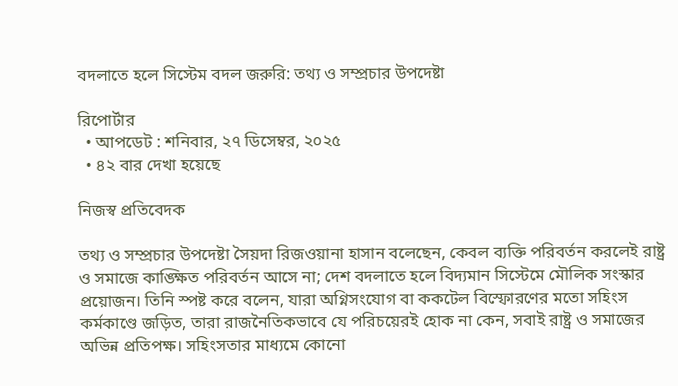বদলাতে হলে সিস্টেম বদল জরুরি: তথ্য ও সম্প্রচার উপদেষ্টা

রিপোর্টার
  • আপডেট : শনিবার, ২৭ ডিসেম্বর, ২০২৫
  • ৪২ বার দেখা হয়েছে

নিজস্ব প্রতিবেদক

তথ্য ও সম্প্রচার উপদেষ্টা সৈয়দা রিজওয়ানা হাসান বলেছেন, কেবল ব্যক্তি পরিবর্তন করলেই রাষ্ট্র ও সমাজে কাঙ্ক্ষিত পরিবর্তন আসে না; দেশ বদলাতে হলে বিদ্যমান সিস্টেমে মৌলিক সংস্কার প্রয়োজন। তিনি স্পষ্ট করে বলেন, যারা অগ্নিসংযোগ বা ককটেল বিস্ফোরণের মতো সহিংস কর্মকাণ্ডে জড়িত, তারা রাজনৈতিকভাবে যে পরিচয়েরই হোক না কেন, সবাই রাষ্ট্র ও সমাজের অভিন্ন প্রতিপক্ষ। সহিংসতার মাধ্যমে কোনো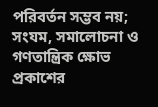পরিবর্তন সম্ভব নয়; সংযম, সমালোচনা ও গণতান্ত্রিক ক্ষোভ প্রকাশের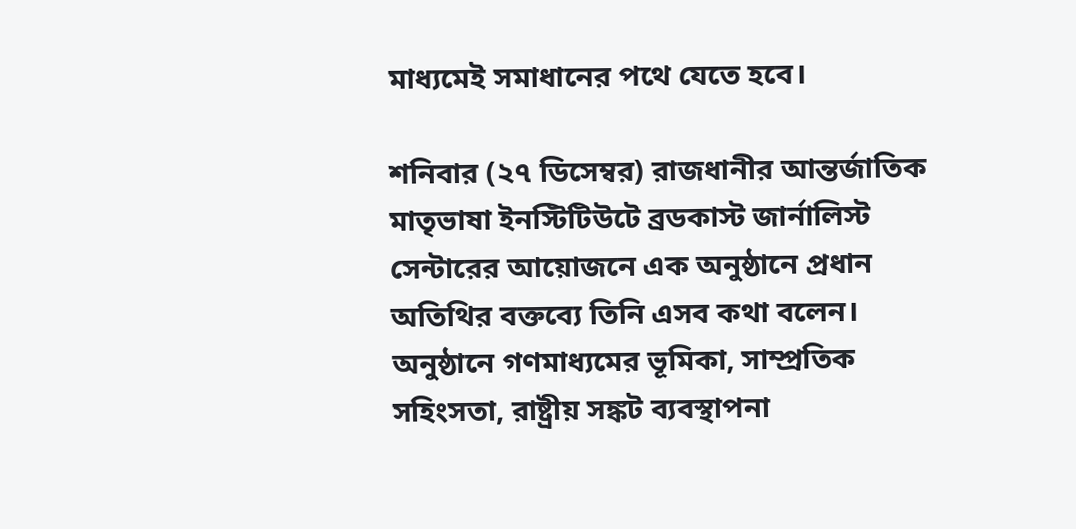মাধ্যমেই সমাধানের পথে যেতে হবে।

শনিবার (২৭ ডিসেম্বর) রাজধানীর আন্তর্জাতিক মাতৃভাষা ইনস্টিটিউটে ব্রডকাস্ট জার্নালিস্ট সেন্টারের আয়োজনে এক অনুষ্ঠানে প্রধান অতিথির বক্তব্যে তিনি এসব কথা বলেন। অনুষ্ঠানে গণমাধ্যমের ভূমিকা, সাম্প্রতিক সহিংসতা, রাষ্ট্রীয় সঙ্কট ব্যবস্থাপনা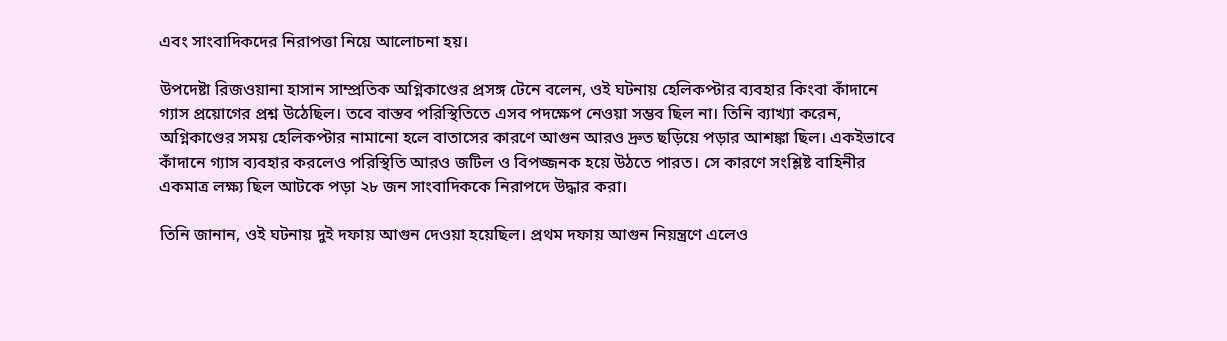এবং সাংবাদিকদের নিরাপত্তা নিয়ে আলোচনা হয়।

উপদেষ্টা রিজওয়ানা হাসান সাম্প্রতিক অগ্নিকাণ্ডের প্রসঙ্গ টেনে বলেন, ওই ঘটনায় হেলিকপ্টার ব্যবহার কিংবা কাঁদানে গ্যাস প্রয়োগের প্রশ্ন উঠেছিল। তবে বাস্তব পরিস্থিতিতে এসব পদক্ষেপ নেওয়া সম্ভব ছিল না। তিনি ব্যাখ্যা করেন, অগ্নিকাণ্ডের সময় হেলিকপ্টার নামানো হলে বাতাসের কারণে আগুন আরও দ্রুত ছড়িয়ে পড়ার আশঙ্কা ছিল। একইভাবে কাঁদানে গ্যাস ব্যবহার করলেও পরিস্থিতি আরও জটিল ও বিপজ্জনক হয়ে উঠতে পারত। সে কারণে সংশ্লিষ্ট বাহিনীর একমাত্র লক্ষ্য ছিল আটকে পড়া ২৮ জন সাংবাদিককে নিরাপদে উদ্ধার করা।

তিনি জানান, ওই ঘটনায় দুই দফায় আগুন দেওয়া হয়েছিল। প্রথম দফায় আগুন নিয়ন্ত্রণে এলেও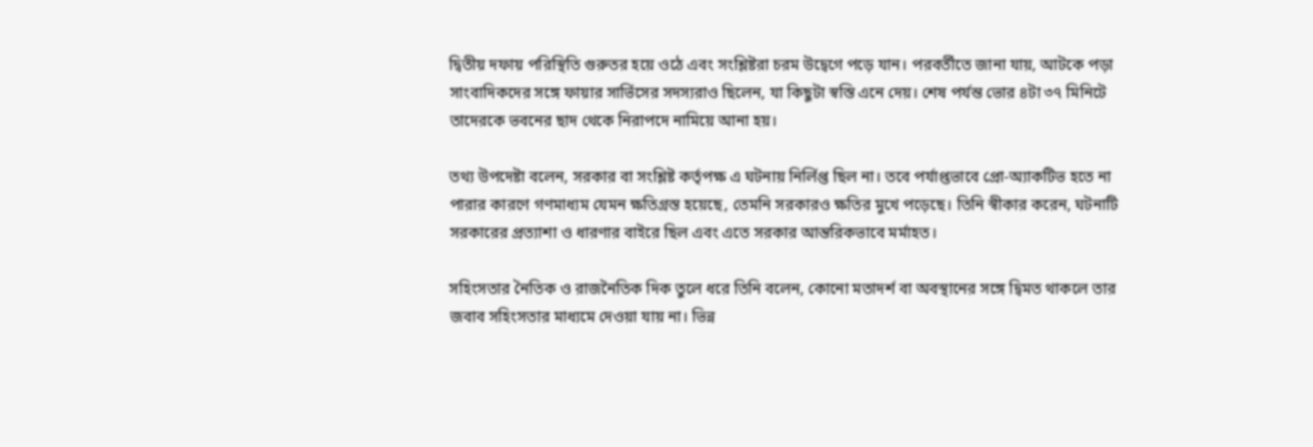দ্বিতীয় দফায় পরিস্থিতি গুরুতর হয়ে ওঠে এবং সংশ্লিষ্টরা চরম উদ্বেগে পড়ে যান। পরবর্তীতে জানা যায়, আটকে পড়া সাংবাদিকদের সঙ্গে ফায়ার সার্ভিসের সদস্যরাও ছিলেন, যা কিছুটা স্বস্তি এনে দেয়। শেষ পর্যন্ত ভোর ৪টা ৩৭ মিনিটে তাদেরকে ভবনের ছাদ থেকে নিরাপদে নামিয়ে আনা হয়।

তথ্য উপদেষ্টা বলেন, সরকার বা সংশ্লিষ্ট কর্তৃপক্ষ এ ঘটনায় নির্লিপ্ত ছিল না। তবে পর্যাপ্তভাবে প্রো-অ্যাকটিভ হতে না পারার কারণে গণমাধ্যম যেমন ক্ষতিগ্রস্ত হয়েছে, তেমনি সরকারও ক্ষতির মুখে পড়েছে। তিনি স্বীকার করেন, ঘটনাটি সরকারের প্রত্যাশা ও ধারণার বাইরে ছিল এবং এতে সরকার আন্তরিকভাবে মর্মাহত।

সহিংসতার নৈতিক ও রাজনৈতিক দিক তুলে ধরে তিনি বলেন, কোনো মতাদর্শ বা অবস্থানের সঙ্গে দ্বিমত থাকলে তার জবাব সহিংসতার মাধ্যমে দেওয়া যায় না। ভিন্ন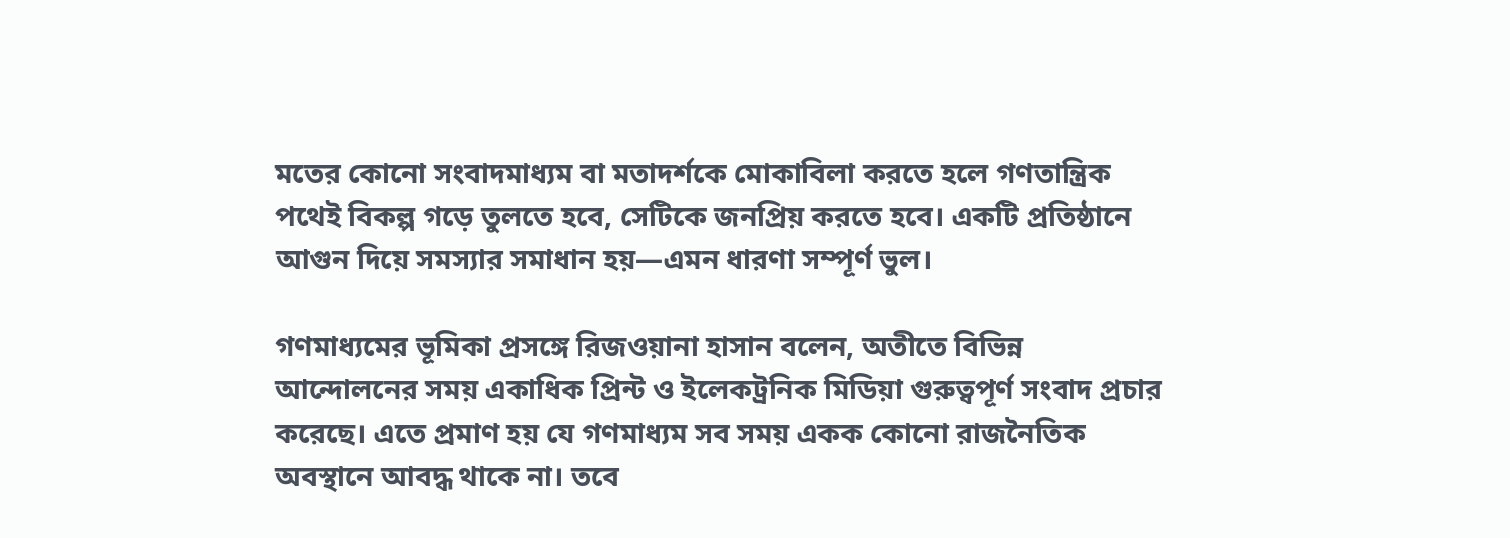মতের কোনো সংবাদমাধ্যম বা মতাদর্শকে মোকাবিলা করতে হলে গণতান্ত্রিক পথেই বিকল্প গড়ে তুলতে হবে, সেটিকে জনপ্রিয় করতে হবে। একটি প্রতিষ্ঠানে আগুন দিয়ে সমস্যার সমাধান হয়—এমন ধারণা সম্পূর্ণ ভুল।

গণমাধ্যমের ভূমিকা প্রসঙ্গে রিজওয়ানা হাসান বলেন, অতীতে বিভিন্ন আন্দোলনের সময় একাধিক প্রিন্ট ও ইলেকট্রনিক মিডিয়া গুরুত্বপূর্ণ সংবাদ প্রচার করেছে। এতে প্রমাণ হয় যে গণমাধ্যম সব সময় একক কোনো রাজনৈতিক অবস্থানে আবদ্ধ থাকে না। তবে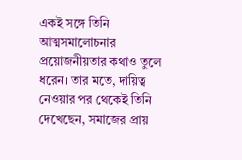একই সঙ্গে তিনি আত্মসমালোচনার প্রয়োজনীয়তার কথাও তুলে ধরেন। তার মতে, দায়িত্ব নেওয়ার পর থেকেই তিনি দেখেছেন, সমাজের প্রায়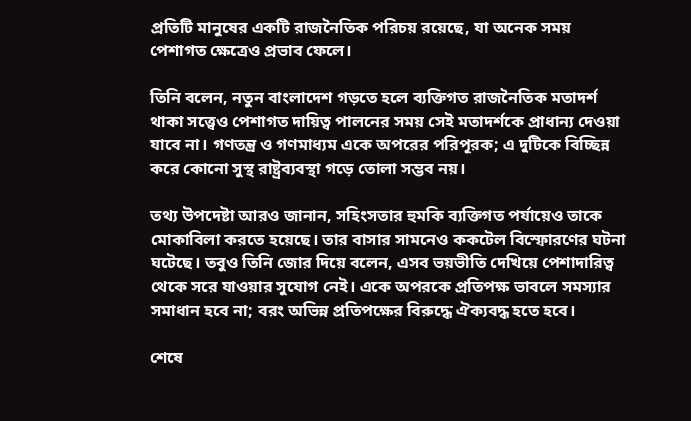প্রতিটি মানুষের একটি রাজনৈতিক পরিচয় রয়েছে, যা অনেক সময় পেশাগত ক্ষেত্রেও প্রভাব ফেলে।

তিনি বলেন, নতুন বাংলাদেশ গড়তে হলে ব্যক্তিগত রাজনৈতিক মতাদর্শ থাকা সত্ত্বেও পেশাগত দায়িত্ব পালনের সময় সেই মতাদর্শকে প্রাধান্য দেওয়া যাবে না। গণতন্ত্র ও গণমাধ্যম একে অপরের পরিপূরক; এ দুটিকে বিচ্ছিন্ন করে কোনো সুস্থ রাষ্ট্রব্যবস্থা গড়ে তোলা সম্ভব নয়।

তথ্য উপদেষ্টা আরও জানান, সহিংসতার হুমকি ব্যক্তিগত পর্যায়েও তাকে মোকাবিলা করতে হয়েছে। তার বাসার সামনেও ককটেল বিস্ফোরণের ঘটনা ঘটেছে। তবুও তিনি জোর দিয়ে বলেন, এসব ভয়ভীতি দেখিয়ে পেশাদারিত্ব থেকে সরে যাওয়ার সুযোগ নেই। একে অপরকে প্রতিপক্ষ ভাবলে সমস্যার সমাধান হবে না; বরং অভিন্ন প্রতিপক্ষের বিরুদ্ধে ঐক্যবদ্ধ হতে হবে।

শেষে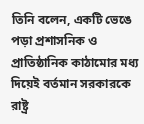তিনি বলেন, একটি ভেঙে পড়া প্রশাসনিক ও প্রাতিষ্ঠানিক কাঠামোর মধ্য দিয়েই বর্তমান সরকারকে রাষ্ট্র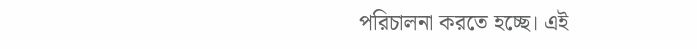পরিচালনা করতে হচ্ছে। এই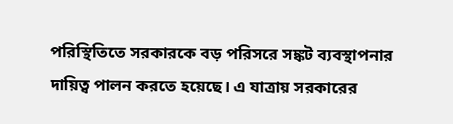পরিস্থিতিতে সরকারকে বড় পরিসরে সঙ্কট ব্যবস্থাপনার দায়িত্ব পালন করতে হয়েছে। এ যাত্রায় সরকারের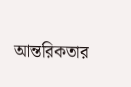আন্তরিকতার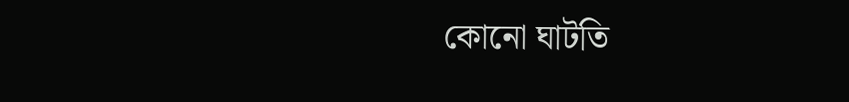কোনো ঘাটতি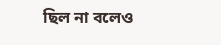ছিল না বলেও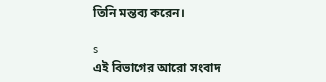তিনি মন্তব্য করেন।

s
এই বিভাগের আরো সংবাদ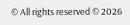© All rights reserved © 2026